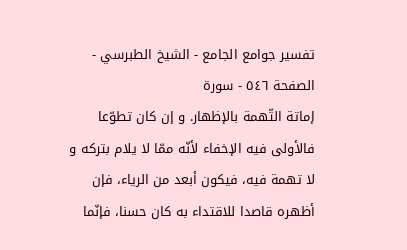تفسير جوامع الجامع - الشيخ الطبرسي - الصفحة ٥٤٦ - سورة
إماتة التّهمة بالإظهار. و إن كان تطوّعا فالأولى فيه الإخفاء لأنّه ممّا لا يلام بتركه و لا تهمة فيه، فيكون أبعد من الرياء، فإن أظهره قاصدا للاقتداء به كان حسنا، فإنّما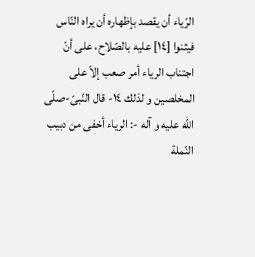الرّياء أن يقصد بإظهاره أن يراه النّاس فيثنوا [١٤] عليه بالصّلاح، على أنّ اجتناب الرياء أمر صعب إلاّ على المخلصين و لذلك ١٤- قال النّبىّ-صلّى اللّه عليه و آله -: الرياء أخفى من دبيب النّملة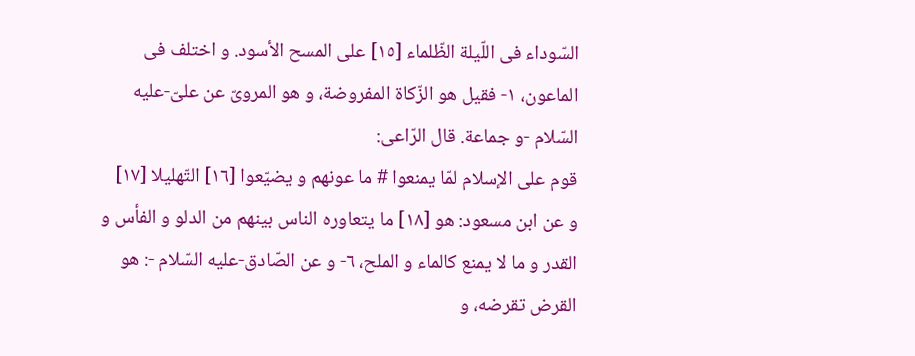السّوداء فى اللّيلة الظّلماء [١٥] على المسح الأسود. و اختلف فى الماعون، ١- فقيل هو الزّكاة المفروضة، و هو المروىّ عن علىّ-عليه السّلام -و جماعة. قال الرّاعى:
قوم على الإسلام لمّا يمنعوا # ما عونهم و يضيّعوا [١٦] التّهليلا [١٧]
و عن ابن مسعود: هو [١٨] ما يتعاوره الناس بينهم من الدلو و الفأس و القدر و ما لا يمنع كالماء و الملح، ٦- و عن الصّادق-عليه السّلام -: هو القرض تقرضه، و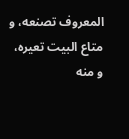المعروف تصنعه، و متاع البيت تعيره، و منه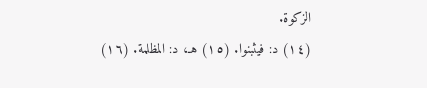الزكوة.
(١٤) د: فيثبنوا. (١٥) هـ، د: المظلمة. (١٦)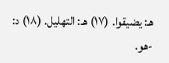هـ: يضيقوا. (١٧) هـ: التهليل. (١٨) د: -هو.